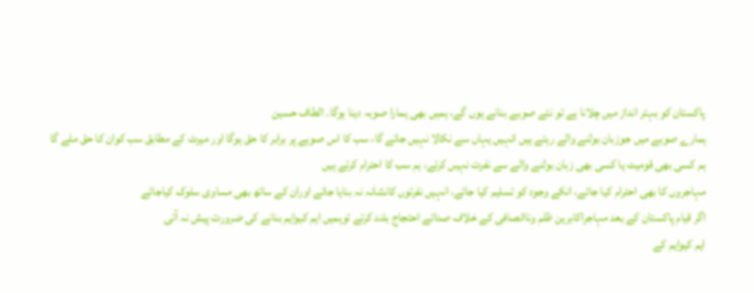پاکستان کو بہتر انداز میں چلانا ہے تو نئے صوبے بنانے ہوں گے، ہمیں بھی ہمارا صوبہ دینا ہوگا۔ الطاف حسین
ہمارے صوبے میں جوزبان بولنے والے رہتے ہیں انہیں یہاں سے نکالا نہیں جائے گا، سب کا اس صوبے پر برابر کا حق ہوگا اور میرٹ کے مطابق سب کوان کا حق ملے گا
ہم کسی بھی قومیت یا کسی بھی زبان بولنے والے سے نفرت نہیں کرتے، ہم سب کا احترام کرتے ہیں
مہاجروں کا بھی احترام کیا جائے، انکے وجود کو تسلیم کیا جائے، انہیں نفرتوں کانشانہ نہ بنایا جائے اوران کے ساتھ بھی مساوی سلوک کیاجائے
اگر قیام پاکستان کے بعد مہاجراکابرین ظلم وناانصافی کے خلاف صدائے احتجاج بلند کرتے توہمیں ایم کیوایم بنانے کی ضرورت پیش نہ آتی
ایم کیوایم کے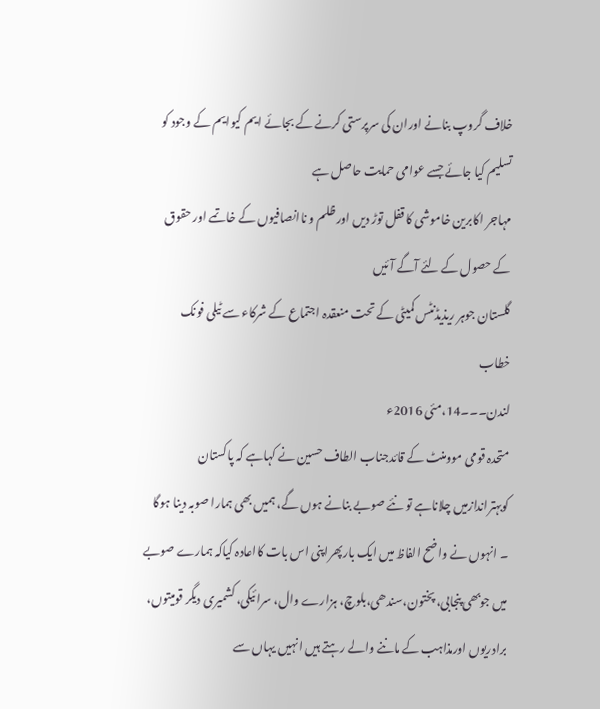خلاف گروپ بنانے اوران کی سرپرستی کرنے کے بجائے ایم کیوایم کے وجود کو تسلیم کیا جائے جسے عوامی حمایت حاصل ہے
مہاجر اکابرین خاموشی کا قفل توڑ دیں اور ظلم و ناانصافیوں کے خاتمے اور حقوق کے حصول کے لئے آگے آئیں
گلستان جوہر ریذیڈنٹس کمیٹی کے تحت منعقدہ اجتماع کے شرکاء سے ٹیلی فونک خطاب
لندن۔۔۔14،مئی 2016ء
متحدہ قومی موومنٹ کے قائدجناب الطاف حسین نے کہاہے کہ پاکستان کوبہتراندازمیں چلاناہے تو نئے صوبے بنانے ہوں گے، ہمیں بھی ہمارا صوبہ دینا ہوگا ۔ انہوں نے واضح الفاظ میں ایک بارپھراپنی اس بات کااعادہ کیاکہ ہمارے صوبے میں جوبھی پنجابی، پختون،سندھی،بلوچ، ہزارے وال، سرائیکی، کشمیری دیگر قومیتوں، برادریوں اورمذاہب کے ماننے والے رہتے ہیں انہیں یہاں سے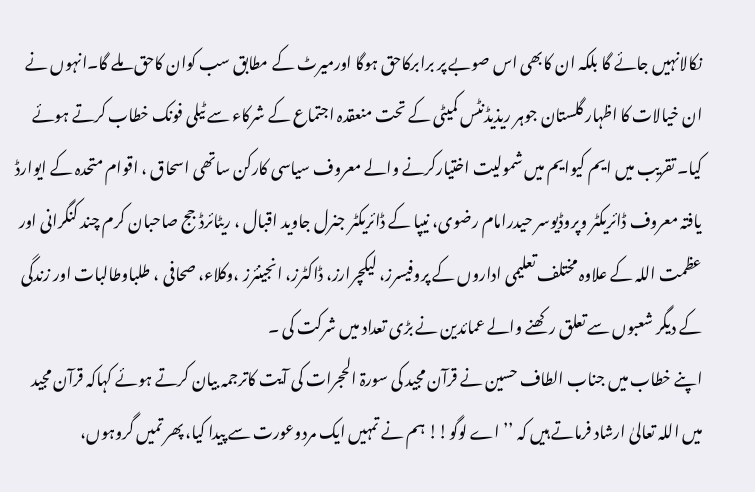نکالانہیں جائے گا بلکہ ان کابھی اس صوبے پر برابرکاحق ہوگا اورمیرٹ کے مطابق سب کوان کاحق ملے گا۔انہوں نے ان خیالات کا اظہار گلستان جوہر ریذیڈنٹس کمیٹی کے تحت منعقدہ اجتماع کے شرکاء سے ٹیلی فونک خطاب کرتے ہوئے کیا۔ تقریب میں ایم کیوایم میں شمولیت اختیارکرنے والے معروف سیاسی کارکن ساتھی اسحاق ، اقوام متحدہ کے ایوارڈ یافتہ معروف ڈائریکٹر وپروڈیوسر حیدرامام رضوی، نیپا کے ڈائریکٹر جنرل جاوید اقبال ، ریٹائرڈ جج صاحبان کرم چند کنگرانی اور عظمت اللہ کے علاوہ مختلف تعلیمی اداروں کے پروفیسرز، لیکچرارز، ڈاکٹرز، انجینئرز ،وکلاء، صحافی ، طلباوطالبات اور زندگی کے دیگر شعبوں سے تعلق رکھنے والے عمائدین نے بڑی تعداد میں شرکت کی ۔
اپنے خطاب میں جناب الطاف حسین نے قرآن مجید کی سورۃ الحجرات کی آیت کاترجمہ بیان کرتے ہوئے کہاکہ قرآن مجید میں اللہ تعالیٰ ارشاد فرماتے ہیں کہ ’’ اے لوگو!! ہم نے تمہیں ایک مردوعورت سے پیدا کیا، پھر تمیں گروہوں،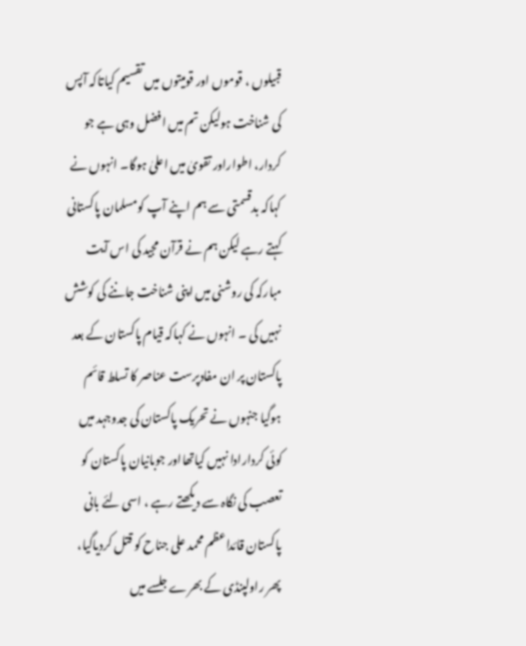قبیلوں ، قوموں اور قومیتوں میں تقسیم کیاتاکہ آپس کی شناخت ہولیکن تم میں افضل وہی ہے جو کردار، اطواراور تقویٰ میں اعلیٰ ہوگا۔ انہوں نے کہاکہ بدقسمتی سے ہم اپنے آپ کومسلمان پاکستانی کہتے رہے لیکن ہم نے قرآن مجید کی اس آیت مبارکہ کی روشنی میں اپنی شناخت جاننے کی کوشش نہیں کی ۔ انہوں نے کہاکہ قیام پاکستان کے بعد پاکستان پر ان مفادپرست عناصر کا تسلط قائم ہوگیا جنہوں نے تحریک پاکستان کی جدوجہد میں کوئی کردارادا نہیں کیاتھااور جوبانیان پاکستان کو تعصب کی نگاہ سے دیکھتے رہے ، اسی لئے بانی پاکستان قائداعظم محمد علی جناح کو قتل کردیاگیا، پھر راولپنڈی کے بھرے جلسے میں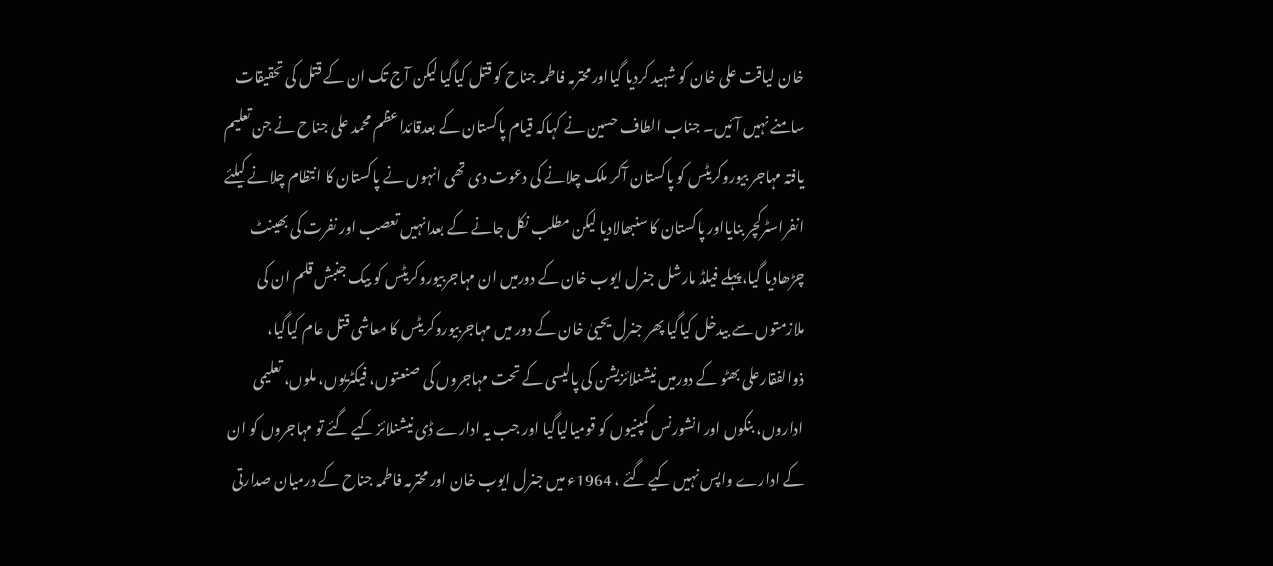خان لیاقت علی خان کو شہید کردیا گیااورمحترمہ فاطمہ جناح کو قتل کیاگیا لیکن آج تک ان کے قتل کی تحقیقات سامنے نہیں آئیں۔ جناب الطاف حسین نے کہاکہ قیام پاکستان کے بعدقائداعظم محمد علی جناح نے جن تعلیم یافتہ مہاجر بیوروکریٹس کو پاکستان آکر ملک چلانے کی دعوت دی تھی انہوں نے پاکستان کا انتظام چلانے کیلئے انفراسٹرکچر بنایااور پاکستان کا سنبھالادیا لیکن مطلب نکل جانے کے بعدانہیں تعصب اور نفرت کی بھینٹ چڑھادیا گیا،پہلے فیلڈ مارشل جنرل ایوب خان کے دورمیں ان مہاجربیوروکریٹس کو بیک جنبش قلم ان کی ملازمتوں سے بیدخل کیاگیا پھر جنرل یحییٰ خان کے دور میں مہاجربیوروکریٹس کا معاشی قتل عام کیاگیا، ذوالفقارعلی بھٹو کے دورمیں نیشنلائزیشن کی پالیسی کے تحت مہاجروں کی صنعتوں، فیکٹریوں، ملوں، تعلیمی اداروں، بنکوں اور انشورنس کمپنیوں کو قومیالیاگیا اور جب یہ ادارے ڈی نیشنلائز کیے گئے تو مہاجروں کو ان کے ادارے واپس نہیں کیے گئے ، 1964ء میں جنرل ایوب خان اور محترمہ فاطمہ جناح کے درمیان صدارتی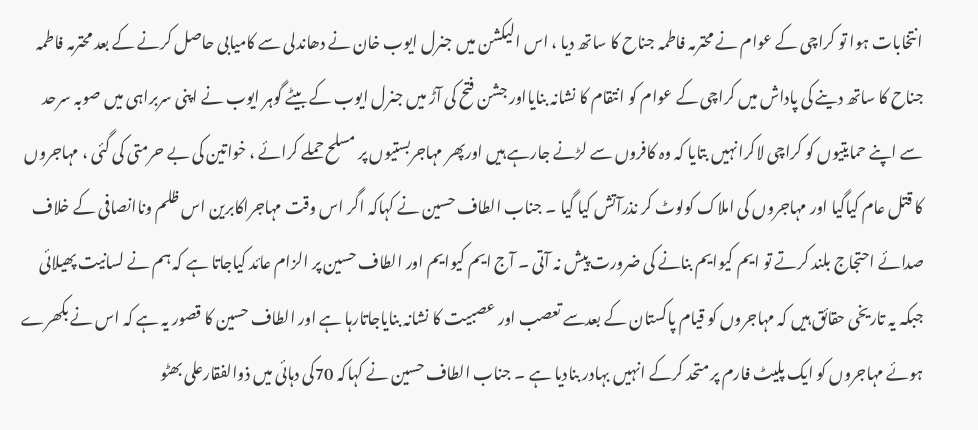انتخابات ہوا تو کراچی کے عوام نے محترمہ فاطمہ جناح کا ساتھ دیا ، اس الیکشن میں جنرل ایوب خان نے دھاندلی سے کامیابی حاصل کرنے کے بعد محترمہ فاطمہ جناح کا ساتھ دینے کی پاداش میں کراچی کے عوام کو انتقام کا نشانہ بنایااور جشن فتح کی آڑ میں جنرل ایوب کے بیٹے گوہر ایوب نے اپنی سربراہی میں صوبہ سرحد سے اپنے حمایتیوں کو کراچی لاکرانہیں بتایا کہ وہ کافروں سے لڑنے جارہے ہیں اورپھر مہاجربستیوں پر مسلح حملے کرائے ، خواتین کی بے حرمتی کی گئی ، مہاجروں کا قتل عام کیاگیا اور مہاجروں کی املاک کولوٹ کر نذرآتش کیا گیا ۔ جناب الطاف حسین نے کہاکہ اگر اس وقت مہاجراکابرین اس ظلم وناانصافی کے خلاف صدائے احتجاج بلند کرتے تو ایم کیوایم بنانے کی ضرورت پیش نہ آتی ۔ آج ایم کیوایم اور الطاف حسین پر الزام عائد کیاجاتا ہے کہ ہم نے لسانیت پھیلائی جبکہ یہ تاریخی حقائق ہیں کہ مہاجروں کو قیام پاکستان کے بعدسے تعصب اور عصبیت کا نشانہ بنایاجاتارہا ہے اور الطاف حسین کا قصور یہ ہے کہ اس نے بکھرے ہوئے مہاجروں کو ایک پلیٹ فارم پر متحد کرکے انہیں بہادر بنادیا ہے ۔ جناب الطاف حسین نے کہاکہ 70کی دہائی میں ذوالفقارعلی بھٹو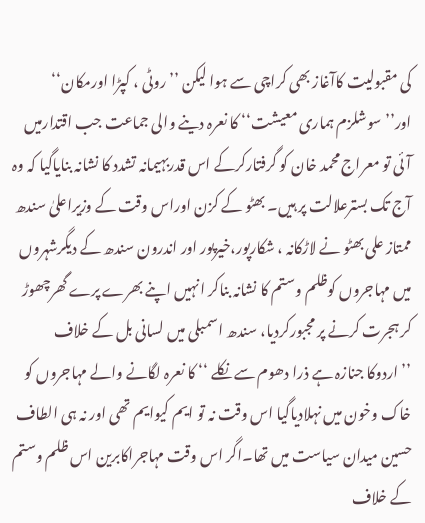کی مقبولیت کاآغاز بھی کراچی سے ہوا لیکن ’’روٹی ، کپڑا اورمکان‘‘ اور’’سوشلزم ہماری معیشت‘‘ کا نعرہ دینے والی جماعت جب اقتدارمیں آئی تو معراج محمد خان کو گرفتارکرکے اس قدربہیمانہ تشدد کا نشانہ بنایاگیا کہ وہ آج تک بسترعلالت پر ہیں۔ بھٹو کے کزن اوراس وقت کے وزیراعلیٰ سندھ ممتاز علی بھٹو نے لاڑکانہ ، شکارپور،خیرپور اور اندرون سندھ کے دیگرشہروں میں مہاجروں کوظلم وستم کا نشانہ بناکر انہیں اپنے بھرے پرے گھرچھوڑ کر ہجرت کرنے پر مجبورکردیا، سندھ اسمبلی میں لسانی بل کے خلاف ’’اردوکا جنازہ ہے ذرا دھوم سے نکلے ‘‘ کا نعرہ لگانے والے مہاجروں کو خاک وخون میں نہلادیاگیا اس وقت نہ تو ایم کیوایم تھی اور نہ ہی الطاف حسین میدان سیاست میں تھا۔اگر اس وقت مہاجراکابرین اس ظلم وستم کے خلاف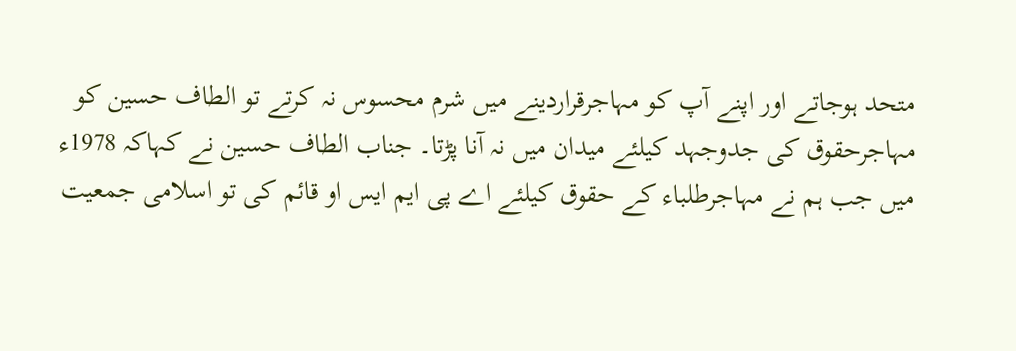متحد ہوجاتے اور اپنے آپ کو مہاجرقراردینے میں شرم محسوس نہ کرتے تو الطاف حسین کو مہاجرحقوق کی جدوجہد کیلئے میدان میں نہ آنا پڑتا۔ جناب الطاف حسین نے کہاکہ 1978ء میں جب ہم نے مہاجرطلباء کے حقوق کیلئے اے پی ایم ایس او قائم کی تو اسلامی جمعیت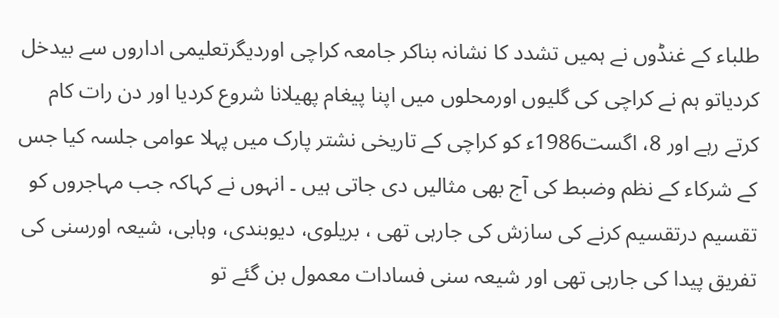طلباء کے غنڈوں نے ہمیں تشدد کا نشانہ بناکر جامعہ کراچی اوردیگرتعلیمی اداروں سے بیدخل کردیاتو ہم نے کراچی کی گلیوں اورمحلوں میں اپنا پیغام پھیلانا شروع کردیا اور دن رات کام کرتے رہے اور 8، اگست1986ء کو کراچی کے تاریخی نشتر پارک میں پہلا عوامی جلسہ کیا جس کے شرکاء کے نظم وضبط کی آج بھی مثالیں دی جاتی ہیں ۔ انہوں نے کہاکہ جب مہاجروں کو تقسیم درتقسیم کرنے کی سازش کی جارہی تھی ، بریلوی، دیوبندی، وہابی، شیعہ اورسنی کی تفریق پیدا کی جارہی تھی اور شیعہ سنی فسادات معمول بن گئے تو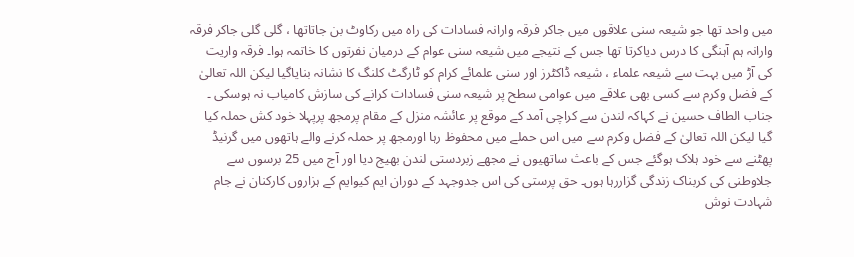میں واحد تھا جو شیعہ سنی علاقوں میں جاکر فرقہ وارانہ فسادات کی راہ میں رکاوٹ بن جاتاتھا ، گلی گلی جاکر فرقہ وارانہ ہم آہنگی کا درس دیاکرتا تھا جس کے نتیجے میں شیعہ سنی عوام کے درمیان نفرتوں کا خاتمہ ہوا۔ فرقہ واریت کی آڑ میں بہت سے شیعہ علماء ، شیعہ ڈاکٹرز اور سنی علمائے کرام کو ٹارگٹ کلنگ کا نشانہ بنایاگیا لیکن اللہ تعالیٰ کے فضل وکرم سے کسی بھی علاقے میں عوامی سطح پر شیعہ سنی فسادات کرانے کی سازش کامیاب نہ ہوسکی ۔ جناب الطاف حسین نے کہاکہ لندن سے کراچی آمد کے موقع پر عائشہ منزل کے مقام پرمجھ پرپہلا خود کش حملہ کیا گیا لیکن اللہ تعالیٰ کے فضل وکرم سے میں اس حملے میں محفوظ رہا اورمجھ پر حملہ کرنے والے ہاتھوں میں گرنیڈ پھٹنے سے خود ہلاک ہوگئے جس کے باعث ساتھیوں نے مجھے زبردستی لندن بھیج دیا اور آج میں 25 برسوں سے جلاوطنی کی کربناک زندگی گزاررہا ہوں۔ حق پرستی کی اس جدوجہد کے دوران ایم کیوایم کے ہزاروں کارکنان نے جام شہادت نوش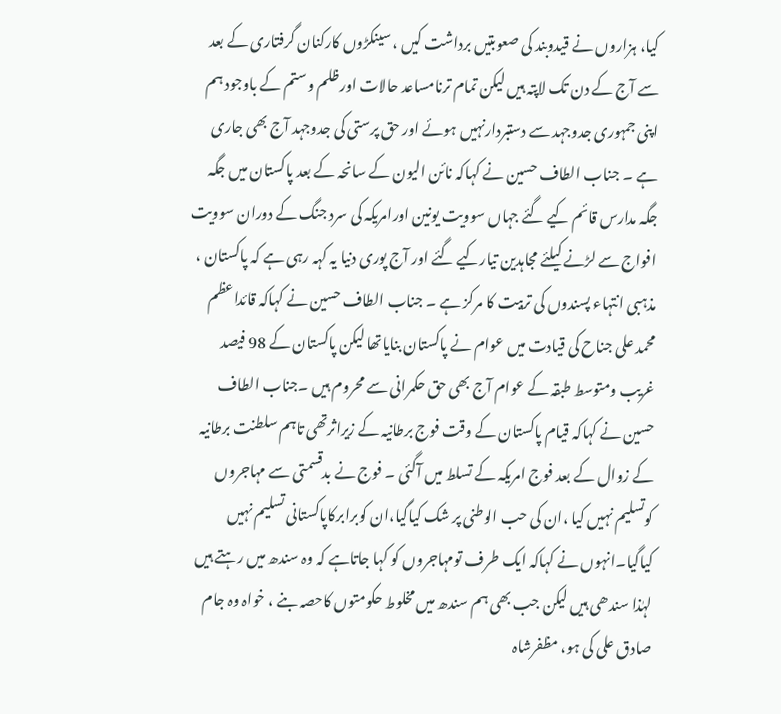کیا، ہزاروں نے قیدوبند کی صعوبتیں برداشت کیں ، سینکڑوں کارکنان گرفتاری کے بعد سے آج کے دن تک لاپتہ ہیں لیکن تمام ترنامساعد حالات اورظلم وستم کے باوجود ہم اپنی جمہوری جدوجہد سے دستبردارنہیں ہوئے اور حق پرستی کی جدوجہد آج بھی جاری ہے ۔ جناب الطاف حسین نے کہاکہ نائن الیون کے سانحہ کے بعد پاکستان میں جگہ جگہ مدارس قائم کیے گئے جہاں سوویت یونین اورامریکہ کی سرد جنگ کے دوران سوویت افواج سے لڑنے کیلئے مجاہدین تیارکیے گئے اور آج پوری دنیا یہ کہہ رہی ہے کہ پاکستان ، مذہبی انتہاء پسندوں کی تربیت کا مرکز ہے ۔ جناب الطاف حسین نے کہاکہ قائداعظم محمد علی جناح کی قیادت میں عوام نے پاکستان بنایاتھا لیکن پاکستان کے 98 فیصد غریب ومتوسط طبقہ کے عوام آج بھی حق حکمرانی سے محروم ہیں ۔جناب الطاف حسین نے کہاکہ قیام پاکستان کے وقت فوج برطانیہ کے زیراثرتھی تاہم سلطنت برطانیہ کے زوال کے بعد فوج امریکہ کے تسلط میں آگئی ۔ فوج نے بدقسمتی سے مہاجروں کوتسلیم نہیں کیا ،ان کی حب الوطنی پر شک کیاگیا،ان کوبرابرکاپاکستانی تسلیم نہیں کیاگیا۔انہوں نے کہاکہ ایک طرف تومہاجروں کو کہا جاتاہے کہ وہ سندھ میں رہتے ہیں لہٰذا سندھی ہیں لیکن جب بھی ہم سندھ میں مخلوط حکومتوں کاحصہ بنے ، خواہ وہ جام صادق علی کی ہو، مظفرشاہ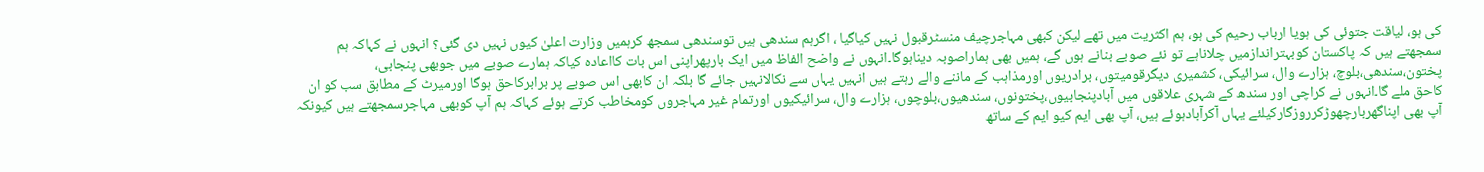کی ہو، لیاقت جتوئی کی ہویا ارباب رحیم کی ہو، ہم اکثریت میں تھے لیکن کبھی مہاجرچیف منسٹرقبول نہیں کیاگیا ، اگرہم سندھی ہیں توسندھی سمجھ کرہمیں وزارت اعلیٰ کیوں نہیں دی گئی؟ انہوں نے کہاکہ ہم سمجھتے ہیں کہ پاکستان کوبہتراندازمیں چلاناہے تو نئے صوبے بنانے ہوں گے، ہمیں بھی ہماراصوبہ دیناہوگا۔انہوں نے واضح الفاظ میں ایک بارپھراپنی اس بات کااعادہ کیاکہ ہمارے صوبے میں جوبھی پنجابی، پختون،سندھی،بلوچ، ہزارے وال، سرائیکی، کشمیری دیگرقومیتوں، برادریوں اورمذاہب کے ماننے والے رہتے ہیں انہیں یہاں سے نکالانہیں جائے گا بلکہ ان کابھی اس صوبے پر برابرکاحق ہوگا اورمیرٹ کے مطابق سب کو ان کاحق ملے گا۔انہوں نے کراچی اور سندھ کے شہری علاقوں میں آبادپنجابیوں،پختونوں، سندھیوں،بلوچوں، ہزارے وال، سرائیکیوں اورتمام غیر مہاجروں کومخاطب کرتے ہوئے کہاکہ ہم آپ کوبھی مہاجرسمجھتے ہیں کیونکہ آپ بھی اپناگھربارچھوڑکرروزگارکیلئے یہاں آکرآبادہوئے ہیں، آپ بھی ایم کیو ایم کے ساتھ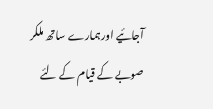آجائیے اورہمارے ساتھ ملکر صوبے کے قیام کے لئے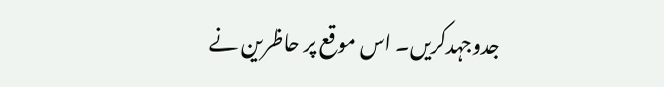جدوجہدکریں۔ اس موقع پر حاظرین نے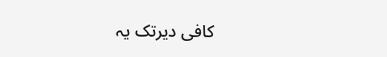کافی دیرتک یہ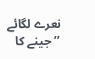نعرے لگائے ’’ جینے کا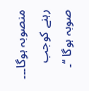منصوبہ ہوگا۔۔۔ رہنے کوجب صوبہ ہوگا ‘‘۔